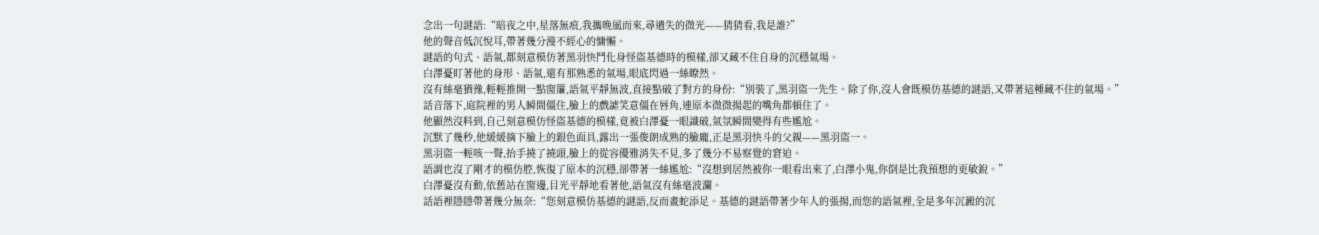念出一句謎語:“暗夜之中,星落無痕,我攜晚風而來,尋遺失的微光——猜猜看,我是誰?”
他的聲音低沉悅耳,帶著幾分漫不經心的慵懶。
謎語的句式、語氣,都刻意模仿著黑羽快鬥化身怪盜基德時的模樣,卻又藏不住自身的沉穩氣場。
白澤憂盯著他的身形、語氣,還有那熟悉的氣場,眼底閃過一絲瞭然。
沒有絲毫猶豫,輕輕推開一點窗簾,語氣平靜無波,直接點破了對方的身份:“別裝了,黑羽盜一先生。除了你,沒人會既模仿基德的謎語,又帶著這種藏不住的氣場。”
話音落下,庭院裡的男人瞬間僵住,臉上的戲謔笑意僵在唇角,連原本微微揚起的嘴角都頓住了。
他顯然沒料到,自己刻意模仿怪盜基德的模樣,竟被白澤憂一眼識破,氣氛瞬間變得有些尷尬。
沉默了幾秒,他緩緩摘下臉上的銀色面具,露出一張俊朗成熟的臉龐,正是黑羽快斗的父親——黑羽盜一。
黑羽盜一輕咳一聲,抬手撓了撓頭,臉上的從容優雅消失不見,多了幾分不易察覺的窘迫。
語調也沒了剛才的模仿腔,恢復了原本的沉穩,卻帶著一絲尷尬:“沒想到居然被你一眼看出來了,白澤小鬼,你倒是比我預想的更敏銳。”
白澤憂沒有動,依舊站在窗邊,目光平靜地看著他,語氣沒有絲毫波瀾。
話語裡隱隱帶著幾分無奈:“您刻意模仿基德的謎語,反而畫蛇添足。基德的謎語帶著少年人的張揚,而您的語氣裡,全是多年沉澱的沉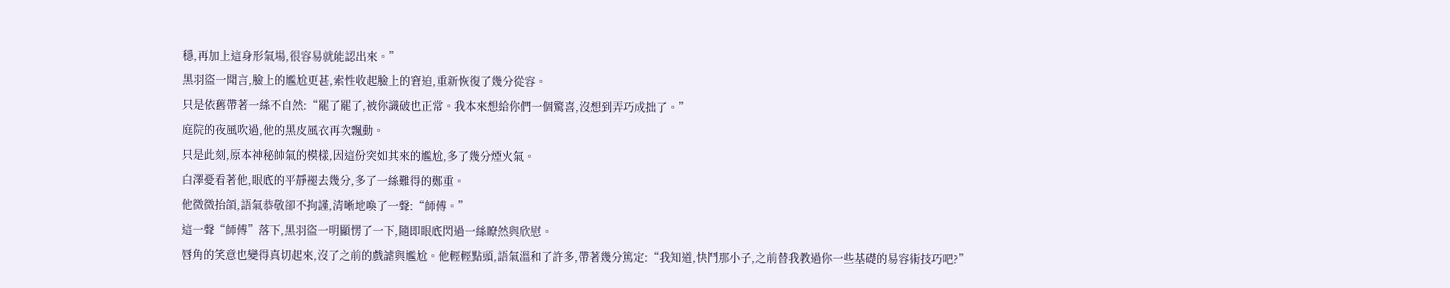穩,再加上這身形氣場,很容易就能認出來。”
黑羽盜一聞言,臉上的尷尬更甚,索性收起臉上的窘迫,重新恢復了幾分從容。
只是依舊帶著一絲不自然:“罷了罷了,被你識破也正常。我本來想給你們一個驚喜,沒想到弄巧成拙了。”
庭院的夜風吹過,他的黑皮風衣再次飄動。
只是此刻,原本神秘帥氣的模樣,因這份突如其來的尷尬,多了幾分煙火氣。
白澤憂看著他,眼底的平靜褪去幾分,多了一絲難得的鄭重。
他微微抬頜,語氣恭敬卻不拘謹,清晰地喚了一聲:“師傅。”
這一聲“師傅”落下,黑羽盜一明顯愣了一下,隨即眼底閃過一絲瞭然與欣慰。
唇角的笑意也變得真切起來,沒了之前的戲謔與尷尬。他輕輕點頭,語氣溫和了許多,帶著幾分篤定:“我知道,快鬥那小子,之前替我教過你一些基礎的易容術技巧吧?”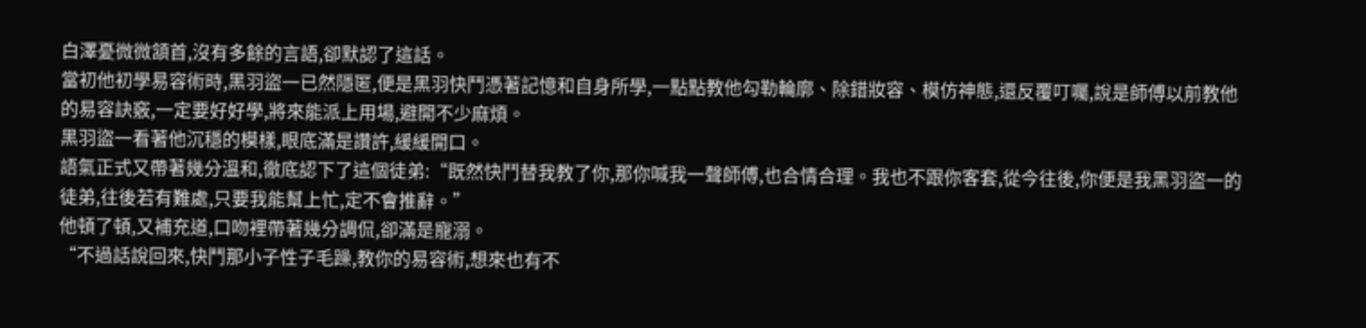白澤憂微微頷首,沒有多餘的言語,卻默認了這話。
當初他初學易容術時,黑羽盜一已然隱匿,便是黑羽快鬥憑著記憶和自身所學,一點點教他勾勒輪廓、除錯妝容、模仿神態,還反覆叮囑,說是師傅以前教他的易容訣竅,一定要好好學,將來能派上用場,避開不少麻煩。
黑羽盜一看著他沉穩的模樣,眼底滿是讚許,緩緩開口。
語氣正式又帶著幾分溫和,徹底認下了這個徒弟:“既然快鬥替我教了你,那你喊我一聲師傅,也合情合理。我也不跟你客套,從今往後,你便是我黑羽盜一的徒弟,往後若有難處,只要我能幫上忙,定不會推辭。”
他頓了頓,又補充道,口吻裡帶著幾分調侃,卻滿是寵溺。
“不過話說回來,快鬥那小子性子毛躁,教你的易容術,想來也有不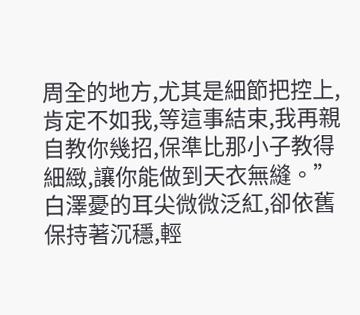周全的地方,尤其是細節把控上,肯定不如我,等這事結束,我再親自教你幾招,保準比那小子教得細緻,讓你能做到天衣無縫。”
白澤憂的耳尖微微泛紅,卻依舊保持著沉穩,輕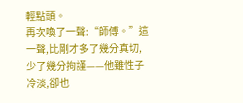輕點頭。
再次喚了一聲:“師傅。”這一聲,比剛才多了幾分真切,少了幾分拘謹——他雖性子冷淡,卻也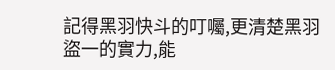記得黑羽快斗的叮囑,更清楚黑羽盜一的實力,能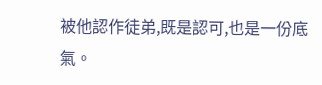被他認作徒弟,既是認可,也是一份底氣。